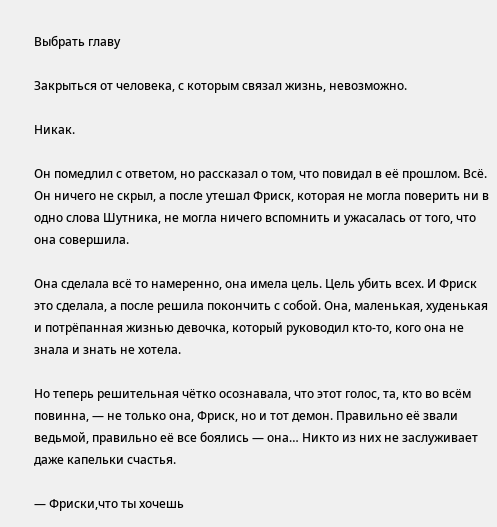Выбрать главу

Закрыться от человека, с которым связал жизнь, невозможно.

Никак.

Он помедлил с ответом, но рассказал о том, что повидал в её прошлом. Всё. Он ничего не скрыл, а после утешал Фриск, которая не могла поверить ни в одно слова Шутника, не могла ничего вспомнить и ужасалась от того, что она совершила.

Она сделала всё то намеренно, она имела цель. Цель убить всех. И Фриск это сделала, а после решила покончить с собой. Она, маленькая, худенькая и потрёпанная жизнью девочка, который руководил кто-то, кого она не знала и знать не хотела.

Но теперь решительная чётко осознавала, что этот голос, та, кто во всём повинна, — не только она, Фриск, но и тот демон. Правильно её звали ведьмой, правильно её все боялись — она… Никто из них не заслуживает даже капельки счастья.

— Фриски,что ты хочешь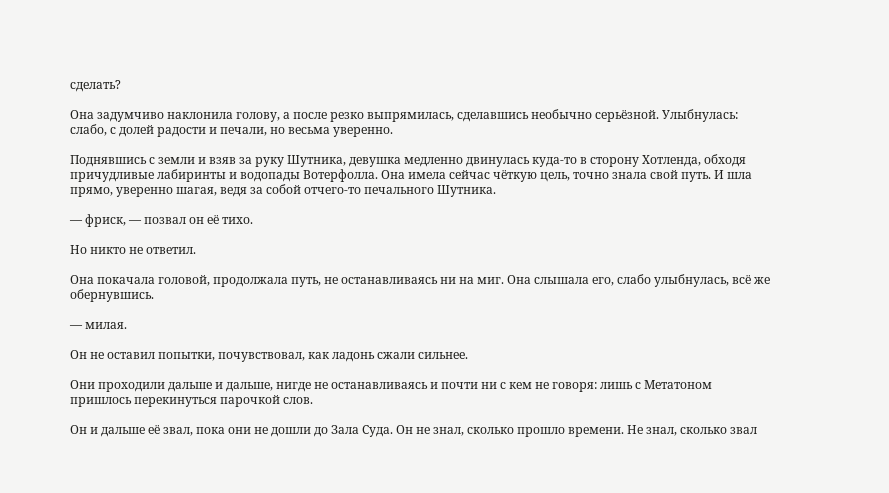сделать?

Она задумчиво наклонила голову, а после резко выпрямилась, сделавшись необычно серьёзной. Улыбнулась: слабо, с долей радости и печали, но весьма уверенно.

Поднявшись с земли и взяв за руку Шутника, девушка медленно двинулась куда-то в сторону Хотленда, обходя причудливые лабиринты и водопады Вотерфолла. Она имела сейчас чёткую цель, точно знала свой путь. И шла прямо, уверенно шагая, ведя за собой отчего-то печального Шутника.

— фриск, — позвал он её тихо.

Но никто не ответил.

Она покачала головой, продолжала путь, не останавливаясь ни на миг. Она слышала его, слабо улыбнулась, всё же обернувшись.

— милая.

Он не оставил попытки, почувствовал, как ладонь сжали сильнее.

Они проходили дальше и дальше, нигде не останавливаясь и почти ни с кем не говоря: лишь с Метатоном пришлось перекинуться парочкой слов.

Он и дальше её звал, пока они не дошли до Зала Суда. Он не знал, сколько прошло времени. Не знал, сколько звал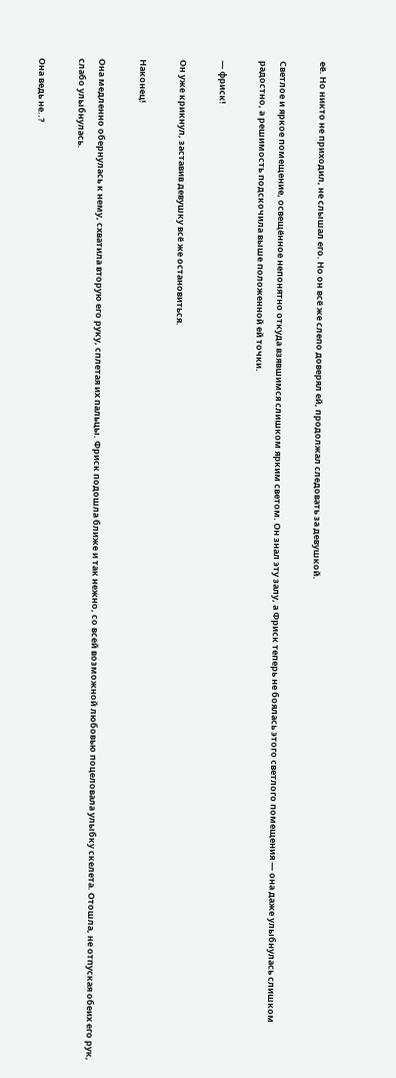её. Но никто не приходил, не слышал его. Но он всё же слепо доверял ей, продолжал следовать за девушкой.

Светлое и яркое помещение, освещённое непонятно откуда взявшимся слишком ярким светом. Он знал эту залу, а Фриск теперь не боялась этого светлого помещения — она даже улыбнулась слишком радостно, а решимость подскочила выше положенной ей точки.

— фриск!

Он уже крикнул, заставив девушку всё же остановиться.

Наконец!

Она медленно обернулась к нему, схватила вторую его руку, сплетая их пальцы. Фриск подошла ближе и так нежно, со всей возможной любовью поцеловала улыбку скелета. Отошла, не отпуская обеих его рук, слабо улыбнулась.

Она ведь не..?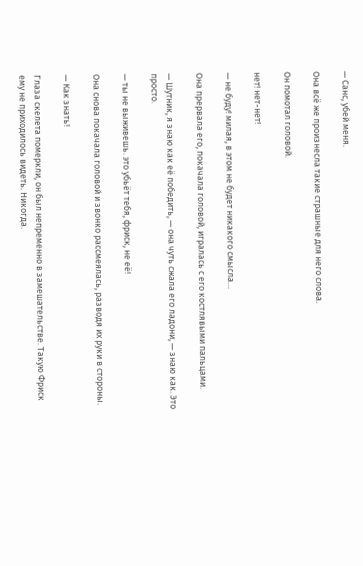— Санс, убей меня.

Она всё же произнесла такие страшные для него слова.

Он помотал головой.

нет! нет-нет!

— не буду! милая, в этом не будет никакого смысла…

Она прервала его, покачала головой, игралась с его костлявыми пальцами.

— Шутник, я знаю как её победить, — она чуть сжала его ладони, — знаю как. Это просто.

— ты не выживешь. это убьёт тебя, фриск, не её!

Она снова покачала головой и звонко рассмеялась, разводя их руки в стороны.

— Как знать!

Глаза скелета померкли, он был непременно в замешательстве. Такую Фриск ему не приходилось видеть. Никогда.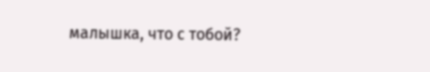малышка, что с тобой?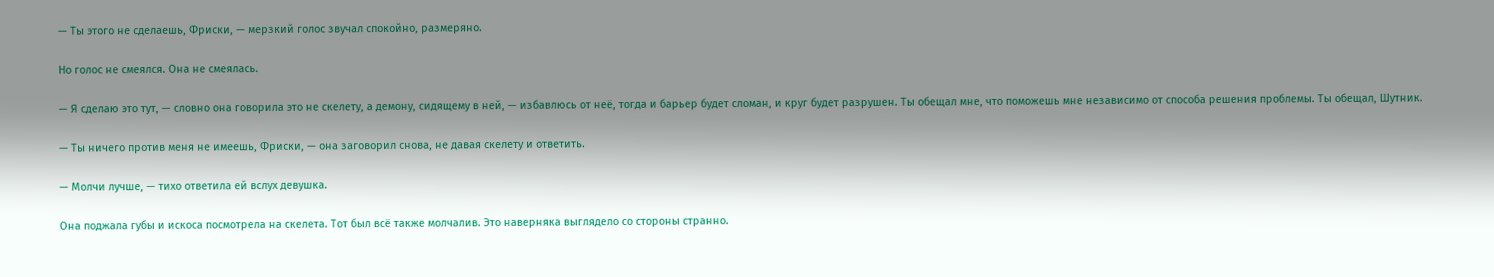— Ты этого не сделаешь, Фриски, — мерзкий голос звучал спокойно, размеряно.

Но голос не смеялся. Она не смеялась.

— Я сделаю это тут, — словно она говорила это не скелету, а демону, сидящему в ней, — избавлюсь от неё, тогда и барьер будет сломан, и круг будет разрушен. Ты обещал мне, что поможешь мне независимо от способа решения проблемы. Ты обещал, Шутник.

— Ты ничего против меня не имеешь, Фриски, — она заговорил снова, не давая скелету и ответить.

— Молчи лучше, — тихо ответила ей вслух девушка.

Она поджала губы и искоса посмотрела на скелета. Тот был всё также молчалив. Это наверняка выглядело со стороны странно.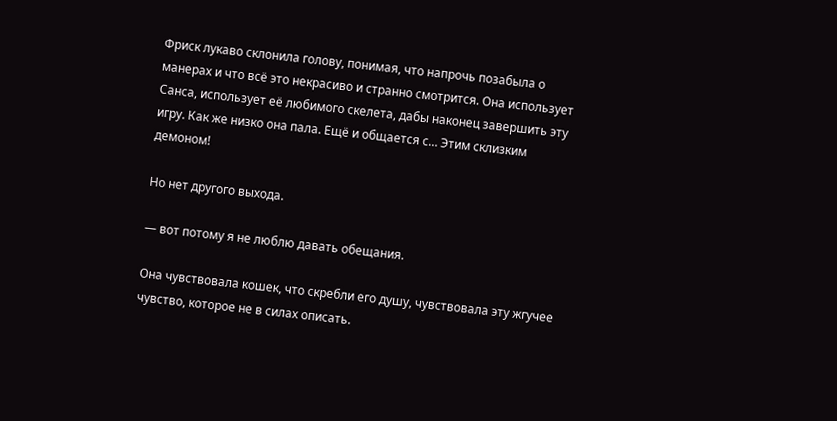Фриск лукаво склонила голову, понимая, что напрочь позабыла о манерах и что всё это некрасиво и странно смотрится. Она использует Санса, использует её любимого скелета, дабы наконец завершить эту игру. Как же низко она пала. Ещё и общается с… Этим склизким демоном!

Но нет другого выхода.

— вот потому я не люблю давать обещания.

Она чувствовала кошек, что скребли его душу, чувствовала эту жгучее чувство, которое не в силах описать.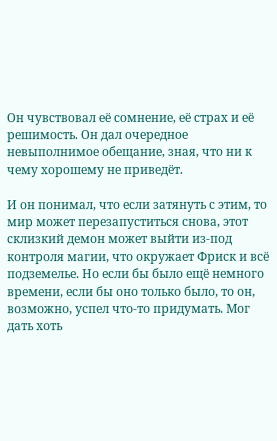Он чувствовал её сомнение, её страх и её решимость. Он дал очередное невыполнимое обещание, зная, что ни к чему хорошему не приведёт.

И он понимал, что если затянуть с этим, то мир может перезапуститься снова, этот склизкий демон может выйти из-под контроля магии, что окружает Фриск и всё подземелье. Но если бы было ещё немного времени, если бы оно только было, то он, возможно, успел что-то придумать. Мог дать хоть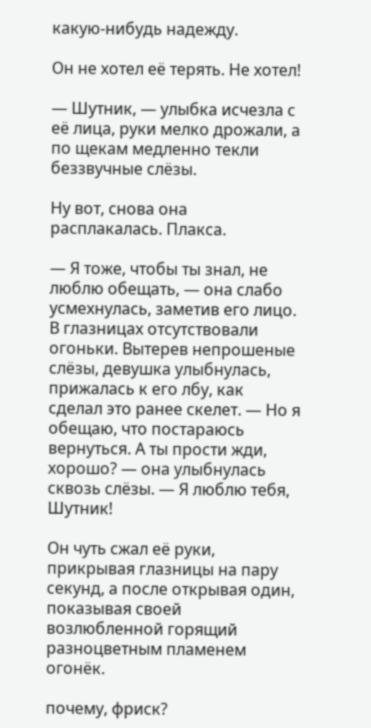какую-нибудь надежду.

Он не хотел её терять. Не хотел!

— Шутник, — улыбка исчезла с её лица, руки мелко дрожали, а по щекам медленно текли беззвучные слёзы.

Ну вот, снова она расплакалась. Плакса.

— Я тоже, чтобы ты знал, не люблю обещать, — она слабо усмехнулась, заметив его лицо. В глазницах отсутствовали огоньки. Вытерев непрошеные слёзы, девушка улыбнулась, прижалась к его лбу, как сделал это ранее скелет. — Но я обещаю, что постараюсь вернуться. А ты прости жди, хорошо? — она улыбнулась сквозь слёзы. — Я люблю тебя, Шутник!

Он чуть сжал её руки, прикрывая глазницы на пару секунд, а после открывая один, показывая своей возлюбленной горящий разноцветным пламенем огонёк.

почему, фриск?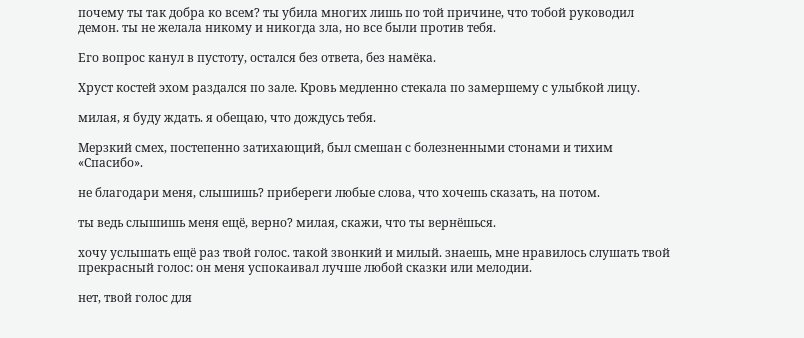почему ты так добра ко всем? ты убила многих лишь по той причине, что тобой руководил демон. ты не желала никому и никогда зла, но все были против тебя.

Его вопрос канул в пустоту, остался без ответа, без намёка.

Хруст костей эхом раздался по зале. Кровь медленно стекала по замершему с улыбкой лицу.

милая, я буду ждать. я обещаю, что дождусь тебя.

Мерзкий смех, постепенно затихающий, был смешан с болезненными стонами и тихим «Спасибо».

не благодари меня, слышишь? прибереги любые слова, что хочешь сказать, на потом.

ты ведь слышишь меня ещё, верно? милая, скажи, что ты вернёшься.

хочу услышать ещё раз твой голос. такой звонкий и милый. знаешь, мне нравилось слушать твой прекрасный голос: он меня успокаивал лучше любой сказки или мелодии.

нет, твой голос для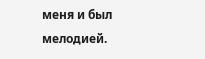меня и был мелодией.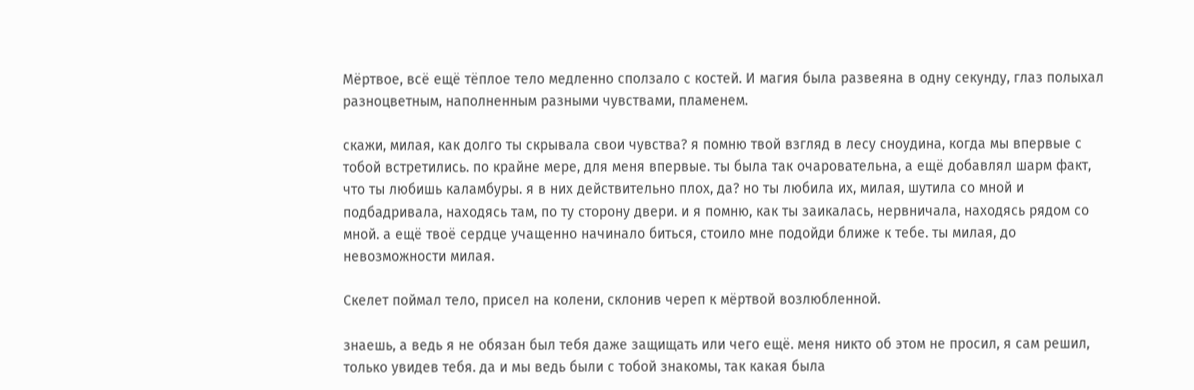Мёртвое, всё ещё тёплое тело медленно сползало с костей. И магия была развеяна в одну секунду, глаз полыхал разноцветным, наполненным разными чувствами, пламенем.

скажи, милая, как долго ты скрывала свои чувства? я помню твой взгляд в лесу сноудина, когда мы впервые с тобой встретились. по крайне мере, для меня впервые. ты была так очаровательна, а ещё добавлял шарм факт, что ты любишь каламбуры. я в них действительно плох, да? но ты любила их, милая, шутила со мной и подбадривала, находясь там, по ту сторону двери. и я помню, как ты заикалась, нервничала, находясь рядом со мной. а ещё твоё сердце учащенно начинало биться, стоило мне подойди ближе к тебе. ты милая, до невозможности милая.

Скелет поймал тело, присел на колени, склонив череп к мёртвой возлюбленной.

знаешь, а ведь я не обязан был тебя даже защищать или чего ещё. меня никто об этом не просил, я сам решил, только увидев тебя. да и мы ведь были с тобой знакомы, так какая была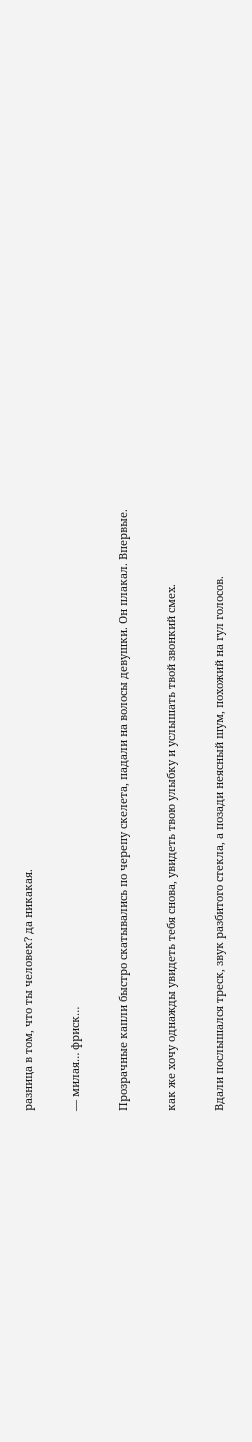разница в том, что ты человек? да никакая.

— милая… фриск…

Прозрачные капли быстро скатывались по черепу скелета, падали на волосы девушки. Он плакал. Впервые.

как же хочу однажды увидеть тебя снова, увидеть твою улыбку и услышать твой звонкий смех.

Вдали послышался треск, звук разбитого стекла, а позади неясный шум, похожий на гул голосов.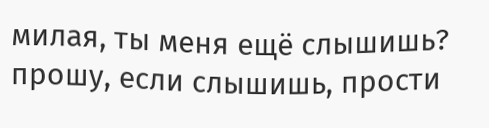милая, ты меня ещё слышишь? прошу, если слышишь, прости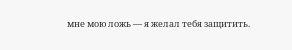мне мою ложь — я желал тебя защитить.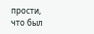прости, что был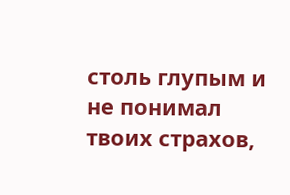столь глупым и не понимал твоих страхов,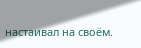настаивал на своём.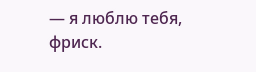— я люблю тебя, фриск.